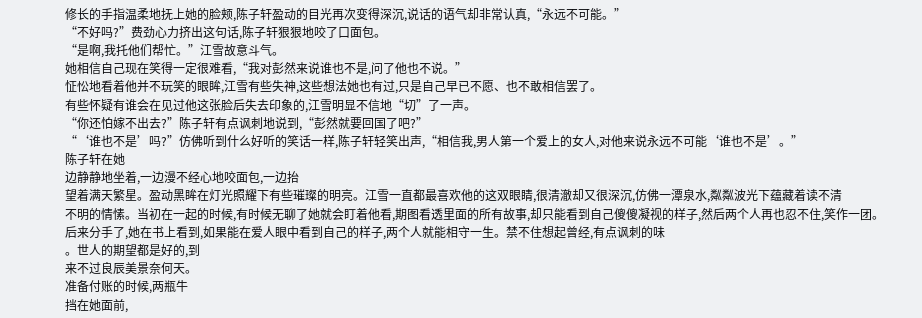修长的手指温柔地抚上她的脸颊,陈子轩盈动的目光再次变得深沉,说话的语气却非常认真,“永远不可能。”
“不好吗?”费劲心力挤出这句话,陈子轩狠狠地咬了口面包。
“是啊,我托他们帮忙。”江雪故意斗气。
她相信自己现在笑得一定很难看,“我对彭然来说谁也不是,问了他也不说。”
怔忪地看着他并不玩笑的眼眸,江雪有些失神,这些想法她也有过,只是自己早已不愿、也不敢相信罢了。
有些怀疑有谁会在见过他这张脸后失去印象的,江雪明显不信地“切”了一声。
“你还怕嫁不出去?”陈子轩有点讽刺地说到,“彭然就要回国了吧?”
“‘谁也不是’吗?”仿佛听到什么好听的笑话一样,陈子轩轻笑出声,“相信我,男人第一个爱上的女人,对他来说永远不可能‘谁也不是’。”
陈子轩在她
边静静地坐着,一边漫不经心地咬面包,一边抬
望着满天繁星。盈动黑眸在灯光照耀下有些璀璨的明亮。江雪一直都最喜欢他的这双眼睛,很清澈却又很深沉,仿佛一潭泉水,粼粼波光下蕴藏着读不清
不明的情愫。当初在一起的时候,有时候无聊了她就会盯着他看,期图看透里面的所有故事,却只能看到自己傻傻凝视的样子,然后两个人再也忍不住,笑作一团。
后来分手了,她在书上看到,如果能在爱人眼中看到自己的样子,两个人就能相守一生。禁不住想起曾经,有点讽刺的味
。世人的期望都是好的,到
来不过良辰美景奈何天。
准备付账的时候,两瓶牛
挡在她面前,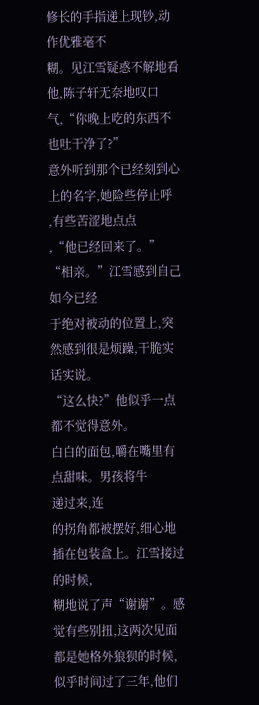修长的手指递上现钞,动作优雅毫不
糊。见江雪疑惑不解地看他,陈子轩无奈地叹口气,“你晚上吃的东西不也吐干净了?”
意外听到那个已经刻到心上的名字,她险些停止呼
,有些苦涩地点点
,“他已经回来了。”
“相亲。”江雪感到自己如今已经
于绝对被动的位置上,突然感到很是烦躁,干脆实话实说。
“这么快?”他似乎一点都不觉得意外。
白白的面包,嚼在嘴里有点甜味。男孩将牛
递过来,连
的拐角都被摆好,细心地插在包装盒上。江雪接过的时候,
糊地说了声“谢谢”。感觉有些别扭,这两次见面都是她格外狼狈的时候,似乎时间过了三年,他们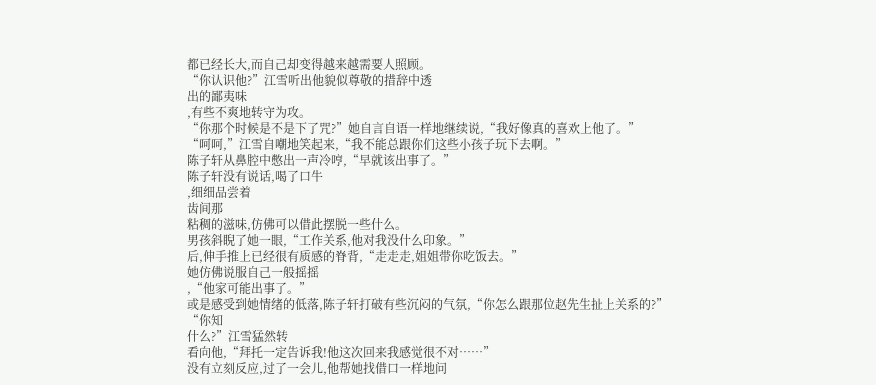都已经长大,而自己却变得越来越需要人照顾。
“你认识他?”江雪听出他貌似尊敬的措辞中透
出的鄙夷味
,有些不爽地转守为攻。
“你那个时候是不是下了咒?”她自言自语一样地继续说,“我好像真的喜欢上他了。”
“呵呵,”江雪自嘲地笑起来,“我不能总跟你们这些小孩子玩下去啊。”
陈子轩从鼻腔中憋出一声冷哼,“早就该出事了。”
陈子轩没有说话,喝了口牛
,细细品尝着
齿间那
粘稠的滋味,仿佛可以借此摆脱一些什么。
男孩斜睨了她一眼,“工作关系,他对我没什么印象。”
后,伸手推上已经很有质感的脊背,“走走走,姐姐带你吃饭去。”
她仿佛说服自己一般摇摇
,“他家可能出事了。”
或是感受到她情绪的低落,陈子轩打破有些沉闷的气氛,“你怎么跟那位赵先生扯上关系的?”
“你知
什么?”江雪猛然转
看向他,“拜托一定告诉我!他这次回来我感觉很不对……”
没有立刻反应,过了一会儿,他帮她找借口一样地问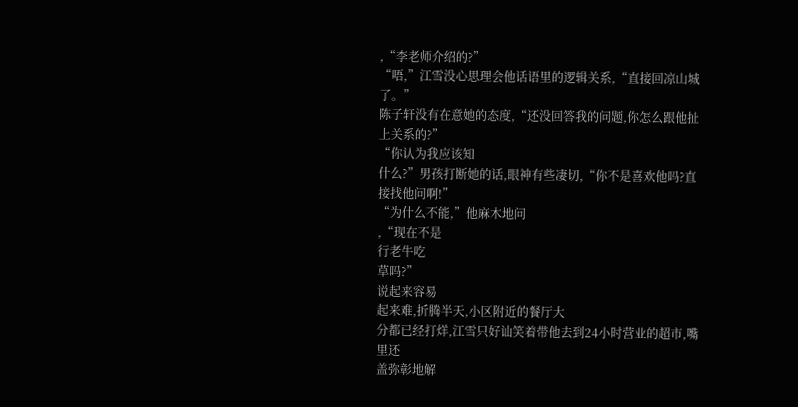,“李老师介绍的?”
“唔,”江雪没心思理会他话语里的逻辑关系,“直接回凉山城了。”
陈子轩没有在意她的态度,“还没回答我的问题,你怎么跟他扯上关系的?”
“你认为我应该知
什么?”男孩打断她的话,眼神有些凄切,“你不是喜欢他吗?直接找他问啊!”
“为什么不能,”他麻木地问
,“现在不是
行老牛吃
草吗?”
说起来容易
起来难,折腾半天,小区附近的餐厅大
分都已经打烊,江雪只好讪笑着带他去到24小时营业的超市,嘴里还
盖弥彰地解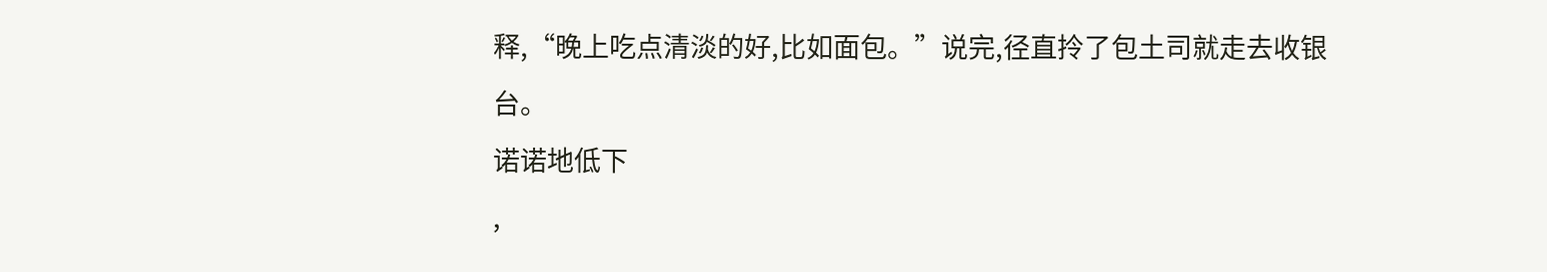释,“晚上吃点清淡的好,比如面包。”说完,径直拎了包土司就走去收银台。
诺诺地低下
,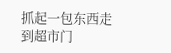抓起一包东西走到超市门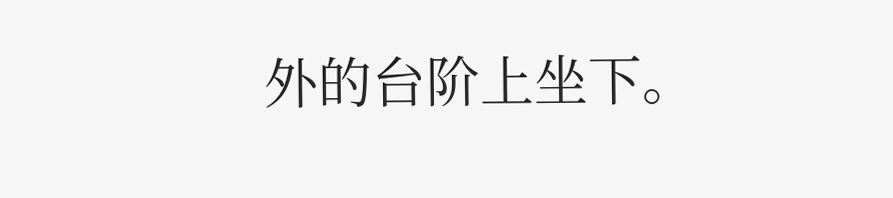外的台阶上坐下。